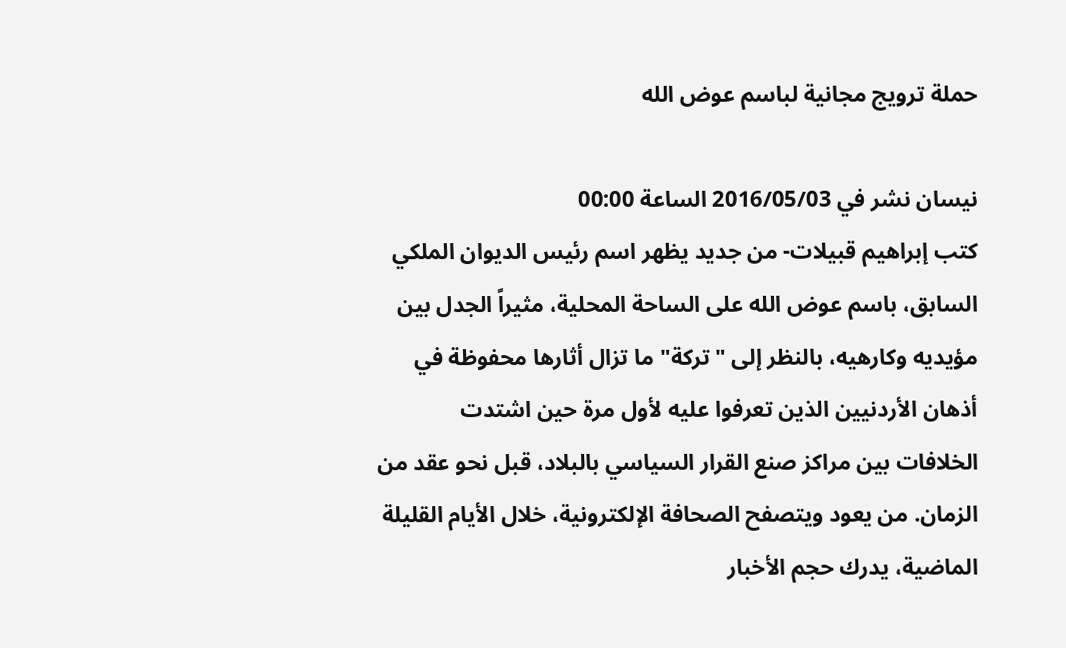حملة ترويج مجانية لباسم عوض الله

نيسان نشر في 2016/05/03 الساعة 00:00
كتب إبراهيم قبيلات- من جديد يظهر اسم رئيس الديوان الملكي السابق، باسم عوض الله على الساحة المحلية، مثيراً الجدل بين مؤيديه وكارهيه، بالنظر إلى "تركة" ما تزال أثارها محفوظة في أذهان الأردنيين الذين تعرفوا عليه لأول مرة حين اشتدت الخلافات بين مراكز صنع القرار السياسي بالبلاد، قبل نحو عقد من الزمان. من يعود ويتصفح الصحافة الإلكترونية، خلال الأيام القليلة الماضية، يدرك حجم الأخبار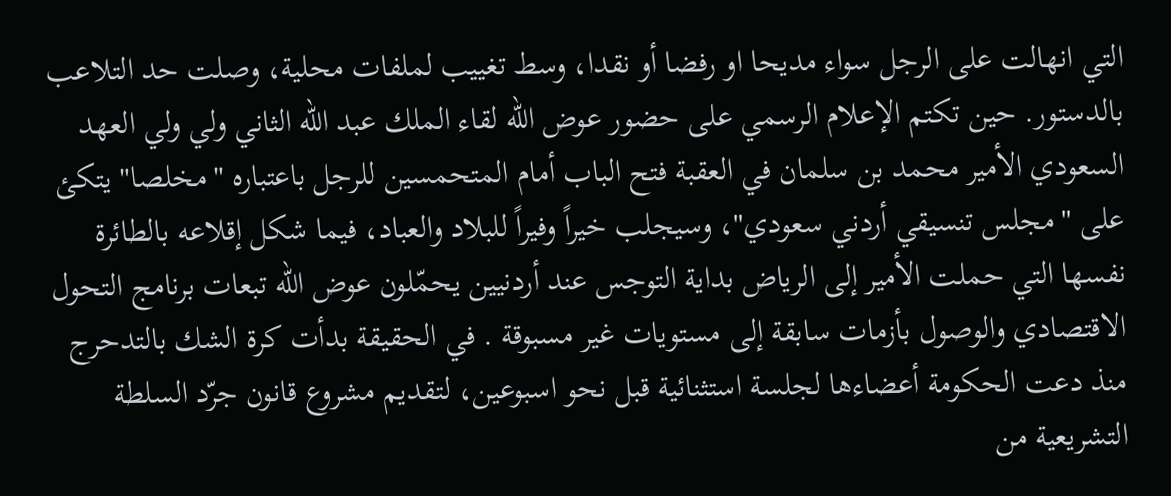التي انهالت على الرجل سواء مديحا او رفضا أو نقدا، وسط تغييب لملفات محلية، وصلت حد التلاعب بالدستور. حين تكتم الإعلام الرسمي على حضور عوض الله لقاء الملك عبد الله الثاني ولي ولي العهد السعودي الأمير محمد بن سلمان في العقبة فتح الباب أمام المتحمسين للرجل باعتباره "مخلصا" يتكئ على "مجلس تنسيقي أردني سعودي"، وسيجلب خيراً وفيراً للبلاد والعباد، فيما شكل إقلاعه بالطائرة نفسها التي حملت الأمير إلى الرياض بداية التوجس عند أردنيين يحمّلون عوض الله تبعات برنامج التحول الاقتصادي والوصول بأزمات سابقة إلى مستويات غير مسبوقة . في الحقيقة بدأت كرة الشك بالتدحرج منذ دعت الحكومة أعضاءها لجلسة استثنائية قبل نحو اسبوعين، لتقديم مشروع قانون جرّد السلطة التشريعية من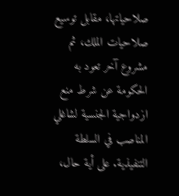صلاحياتها، مقابل توسيع صلاحيات الملك، ثم مشروع آخر تعود به الحكومة عن شرط منع ازدواجية الجنسية لشاغلي المناصب في السلطة التنفيذية. على أية حال،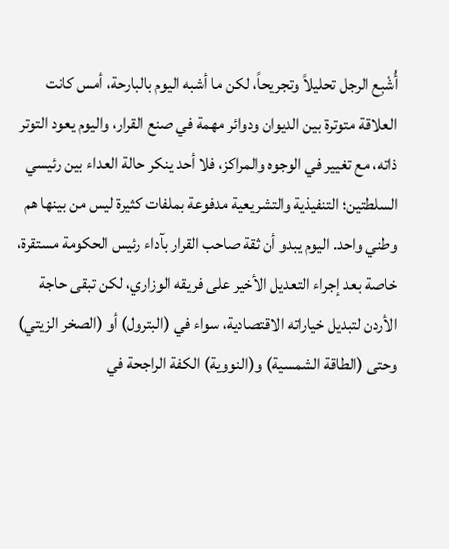أُشْبِع الرجل تحليلاً وتجريحاً، لكن ما أشبه اليوم بالبارحة، أمس كانت العلاقة متوترة بين الديوان ودوائر مهمة في صنع القرار، واليوم يعود التوتر ذاته، مع تغيير في الوجوه والمراكز، فلا أحد ينكر حالة العداء بين رئيسي السلطتين؛ التنفيذية والتشريعية مدفوعة بملفات كثيرة ليس من بينها هم وطني واحد. اليوم يبدو أن ثقة صاحب القرار بآداء رئيس الحكومة مستقرة، خاصة بعد إجراء التعديل الأخير على فريقه الوزاري، لكن تبقى حاجة الأردن لتبديل خياراته الاقتصادية، سواء في (البترول) أو (الصخر الزيتي) وحتى (الطاقة الشمسية) و(النووية) الكفة الراجحة في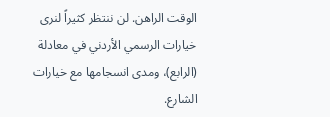الوقت الراهن. لن ننتظر كثيراً لنرى خيارات الرسمي الأردني في معادلة (الرابع)، ومدى انسجامها مع خيارات الشارع.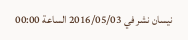نيسان نشر في 2016/05/03 الساعة 00:00